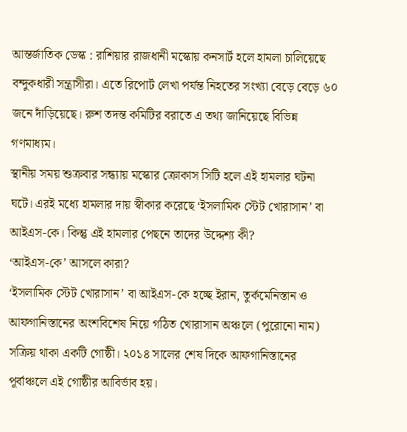আন্তর্জাতিক ডেস্ক : রাশিয়ার রাজধানী মস্কোয় কনসার্ট হলে হামলা চালিয়েছে বন্দুকধারী সন্ত্রাসীরা। এতে রিপোর্ট লেখা পর্যন্ত নিহতের সংখ্যা বেড়ে বেড়ে ৬০ জনে দাঁড়িয়েছে। রুশ তদন্ত কমিটির বরাতে এ তথ্য জানিয়েছে বিভিন্ন গণমাধ্যম।
স্থানীয় সময় শুক্রবার সন্ধ্যায় মস্কোর ক্রোকাস সিটি হলে এই হামলার ঘটনা ঘটে। এরই মধ্যে হামলার দায় স্বীকার করেছে ‘ইসলামিক স্টেট খোরাসান’ বা আইএস-কে। কিন্তু এই হামলার পেছনে তাদের উদ্দেশ্য কী?
‘আইএস-কে’ আসলে কারা?
‘ইসলামিক স্টেট খোরাসান’ বা আইএস-কে হচ্ছে ইরান, তুর্কমেনিস্তান ও আফগানিস্তানের অংশবিশেষ নিয়ে গঠিত খোরাসান অঞ্চলে (পুরোনো নাম) সক্রিয় থাকা একটি গোষ্ঠী। ২০১৪ সালের শেষ দিকে আফগানিস্তানের পূর্বাঞ্চলে এই গোষ্ঠীর আবির্ভাব হয়।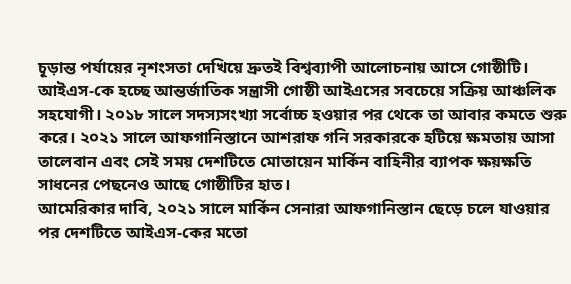চূড়ান্ত পর্যায়ের নৃশংসতা দেখিয়ে দ্রুতই বিশ্বব্যাপী আলোচনায় আসে গোষ্ঠীটি।
আইএস-কে হচ্ছে আন্তর্জাতিক সন্ত্রাসী গোষ্ঠী আইএসের সবচেয়ে সক্রিয় আঞ্চলিক সহযোগী। ২০১৮ সালে সদস্যসংখ্যা সর্বোচ্চ হওয়ার পর থেকে তা আবার কমতে শুরু করে। ২০২১ সালে আফগানিস্তানে আশরাফ গনি সরকারকে হটিয়ে ক্ষমতায় আসা তালেবান এবং সেই সময় দেশটিতে মোতায়েন মার্কিন বাহিনীর ব্যাপক ক্ষয়ক্ষতি সাধনের পেছনেও আছে গোষ্ঠীটির হাত।
আমেরিকার দাবি, ২০২১ সালে মার্কিন সেনারা আফগানিস্তান ছেড়ে চলে যাওয়ার পর দেশটিতে আইএস-কের মতো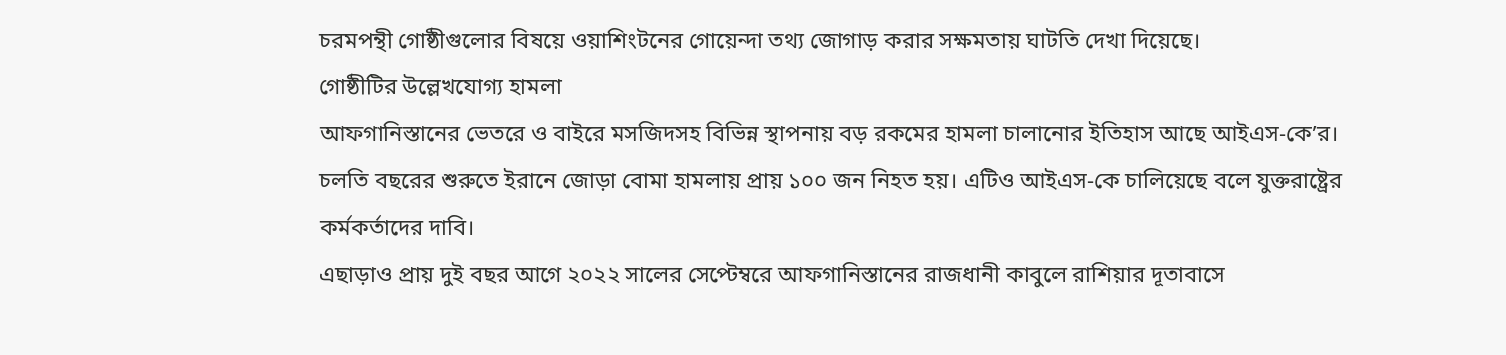চরমপন্থী গোষ্ঠীগুলোর বিষয়ে ওয়াশিংটনের গোয়েন্দা তথ্য জোগাড় করার সক্ষমতায় ঘাটতি দেখা দিয়েছে।
গোষ্ঠীটির উল্লেখযোগ্য হামলা
আফগানিস্তানের ভেতরে ও বাইরে মসজিদসহ বিভিন্ন স্থাপনায় বড় রকমের হামলা চালানোর ইতিহাস আছে আইএস-কে’র।
চলতি বছরের শুরুতে ইরানে জোড়া বোমা হামলায় প্রায় ১০০ জন নিহত হয়। এটিও আইএস-কে চালিয়েছে বলে যুক্তরাষ্ট্রের কর্মকর্তাদের দাবি।
এছাড়াও প্রায় দুই বছর আগে ২০২২ সালের সেপ্টেম্বরে আফগানিস্তানের রাজধানী কাবুলে রাশিয়ার দূতাবাসে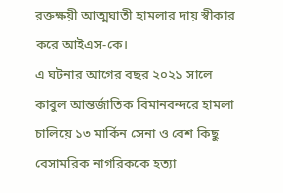রক্তক্ষয়ী আত্মঘাতী হামলার দায় স্বীকার করে আইএস-কে।
এ ঘটনার আগের বছর ২০২১ সালে কাবুল আন্তর্জাতিক বিমানবন্দরে হামলা চালিয়ে ১৩ মার্কিন সেনা ও বেশ কিছু বেসামরিক নাগরিককে হত্যা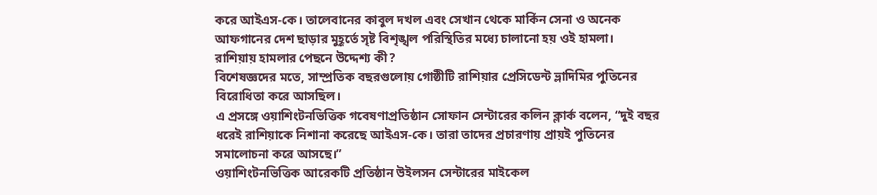করে আইএস-কে। তালেবানের কাবুল দখল এবং সেখান থেকে মার্কিন সেনা ও অনেক আফগানের দেশ ছাড়ার মুহূর্তে সৃষ্ট বিশৃঙ্খল পরিস্থিতির মধ্যে চালানো হয় ওই হামলা।
রাশিয়ায় হামলার পেছনে উদ্দেশ্য কী?
বিশেষজ্ঞদের মতে, সাম্প্রতিক বছরগুলোয় গোষ্ঠীটি রাশিয়ার প্রেসিডেন্ট ভ্লাদিমির পুতিনের বিরোধিতা করে আসছিল।
এ প্রসঙ্গে ওয়াশিংটনভিত্তিক গবেষণাপ্রতিষ্ঠান সোফান সেন্টারের কলিন ক্লার্ক বলেন, “দুই বছর ধরেই রাশিয়াকে নিশানা করেছে আইএস-কে। তারা তাদের প্রচারণায় প্রায়ই পুতিনের সমালোচনা করে আসছে।”
ওয়াশিংটনভিত্তিক আরেকটি প্রতিষ্ঠান উইলসন সেন্টারের মাইকেল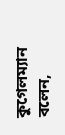কুগেলম্যান বলেন,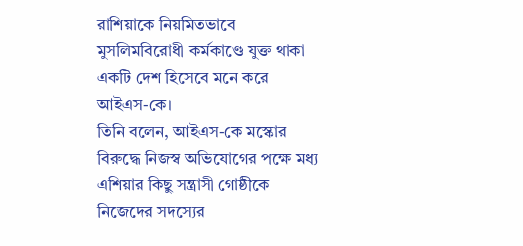রাশিয়াকে নিয়মিতভাবে মুসলিমবিরোধী কর্মকাণ্ডে যুক্ত থাকা একটি দেশ হিসেবে মনে করে আইএস-কে।
তিনি বলেন, আইএস-কে মস্কোর বিরুদ্ধে নিজস্ব অভিযোগের পক্ষে মধ্য এশিয়ার কিছু সন্ত্রাসী গোষ্ঠীকে নিজেদের সদস্যের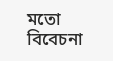মতো বিবেচনা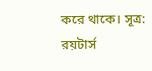করে থাকে। সূত্র: রয়টার্স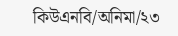কিউএনবি/অনিমা/২৩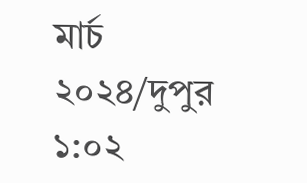মার্চ ২০২৪/দুপুর ১:০২